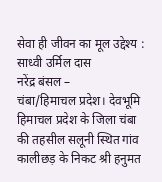सेवा ही जीवन का मूल उद्देश्य : साध्वी उर्मिल दास
नरेंद्र बंसल –
चंबा/हिमाचल प्रदेश। देवभूमि हिमाचल प्रदेश के जिला चंबा की तहसील सलूनी स्थित गांव कालीछड़ के निकट श्री हनुमत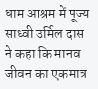धाम आश्रम में पूज्य साध्वी उर्मिल दास ने कहा कि मानव जीवन का एकमात्र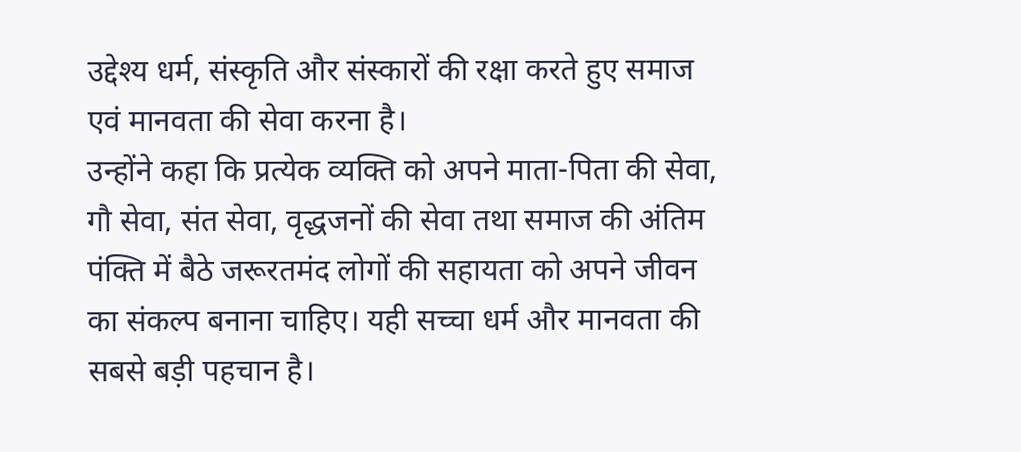उद्देश्य धर्म, संस्कृति और संस्कारों की रक्षा करते हुए समाज एवं मानवता की सेवा करना है।
उन्होंने कहा कि प्रत्येक व्यक्ति को अपने माता-पिता की सेवा, गौ सेवा, संत सेवा, वृद्धजनों की सेवा तथा समाज की अंतिम पंक्ति में बैठे जरूरतमंद लोगों की सहायता को अपने जीवन का संकल्प बनाना चाहिए। यही सच्चा धर्म और मानवता की सबसे बड़ी पहचान है।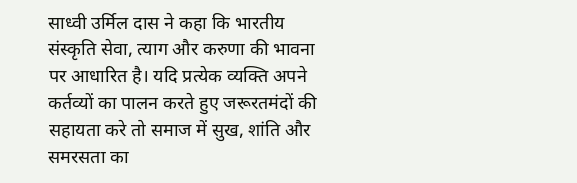साध्वी उर्मिल दास ने कहा कि भारतीय संस्कृति सेवा, त्याग और करुणा की भावना पर आधारित है। यदि प्रत्येक व्यक्ति अपने कर्तव्यों का पालन करते हुए जरूरतमंदों की सहायता करे तो समाज में सुख, शांति और समरसता का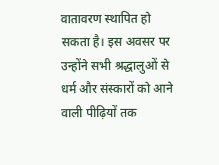वातावरण स्थापित हो सकता है। इस अवसर पर उन्होंने सभी श्रद्धालुओं से धर्म और संस्कारों को आने वाली पीढ़ियों तक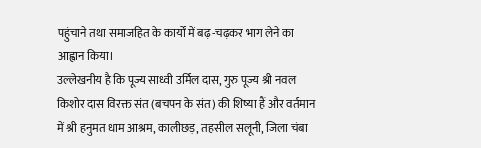पहुंचाने तथा समाजहित के कार्यों में बढ़-चढ़कर भाग लेने का आह्वान किया।
उल्लेखनीय है कि पूज्य साध्वी उर्मिल दास, गुरु पूज्य श्री नवल किशोर दास विरक्त संत (बचपन के संत) की शिष्या हैं और वर्तमान में श्री हनुमत धाम आश्रम, कालीछड़, तहसील सलूनी, जिला चंबा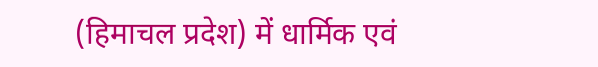(हिमाचल प्रदेश) में धार्मिक एवं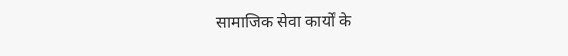सामाजिक सेवा कार्यों के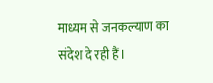माध्यम से जनकल्याण का संदेश दे रही हैं।